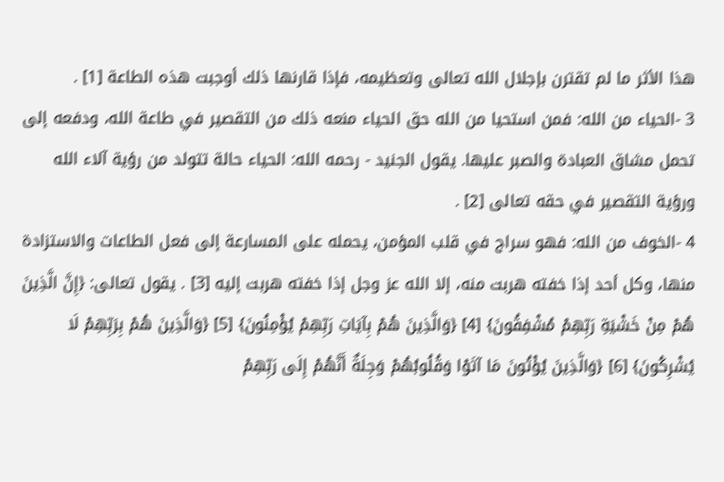هذا الأثر ما لم تقترن بإجلال الله تعالى وتعظيمه، فإذا قارنها ذلك أوجبت هذه الطاعة [1] .
3 -الحياء من الله: فمن استحيا من الله حق الحياء منعه ذلك من التقصير في طاعة الله، ودفعه إلى تحمل مشاق العبادة والصبر عليها. يقول الجنيد - رحمه الله: الحياء حالة تتولد من رؤية آلاء الله ورؤية التقصير في حقه تعالى [2] .
4 -الخوف من الله: فهو سراج في قلب المؤمن، يحمله على المسارعة إلى فعل الطاعات والاستزادة منها، وكل أحد إذا خفته هربت منه، إلا الله عز وجل إذا خفته هربت إليه [3] . يقول تعالى: {إِنَّ الَّذِينَ هُمْ مِنْ خَشْيَةِ رَبِّهِمْ مُشْفِقُونَ} [4] {وَالَّذِينَ هُمْ بِآيَاتِ رَبِّهِمْ يُؤْمِنُونَ} [5] {وَالَّذِينَ هُمْ بِرَبِّهِمْ لَا يُشْرِكُونَ} [6] {وَالَّذِينَ يُؤْتُونَ مَا آتَوْا وَقُلُوبُهُمْ وَجِلَةٌ أَنَّهُمْ إِلَى رَبِّهِمْ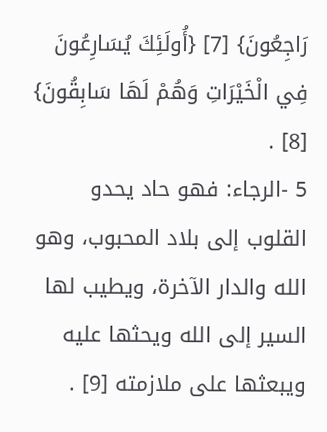رَاجِعُونَ} [7] {أُولَئِكَ يُسَارِعُونَ فِي الْخَيْرَاتِ وَهُمْ لَهَا سَابِقُونَ} [8] .
5 -الرجاء: فهو حاد يحدو القلوب إلى بلاد المحبوب، وهو الله والدار الآخرة، ويطيب لها السير إلى الله ويحثها عليه ويبعثها على ملازمته [9] .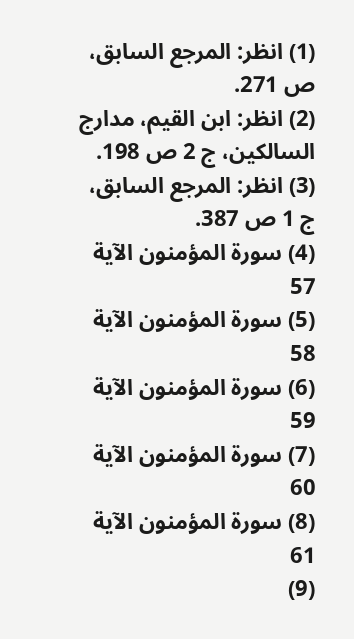(1) انظر: المرجع السابق، ص 271.
(2) انظر: ابن القيم، مدارج السالكين، ج 2 ص 198.
(3) انظر: المرجع السابق، ج 1 ص 387.
(4) سورة المؤمنون الآية 57
(5) سورة المؤمنون الآية 58
(6) سورة المؤمنون الآية 59
(7) سورة المؤمنون الآية 60
(8) سورة المؤمنون الآية 61
(9)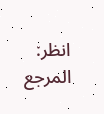انظر: المرجع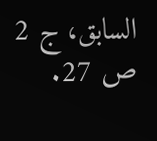السابق، ج 2 ص 27.